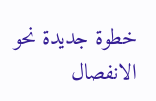خطوة جديدة نحو الانفصال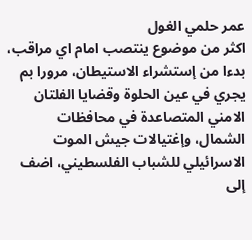عمر حلمي الغول
اكثر من موضوع ينتصب امام اي مراقب، بدءا من إستشراء الاستيطان، مرورا بم يجري في عين الحلوة وقضايا الفلتان الامني المتصاعدة في محافظات الشمال، وإغتيالات جيش الموت الاسرائيلي للشباب الفلسطيني، اضف إلى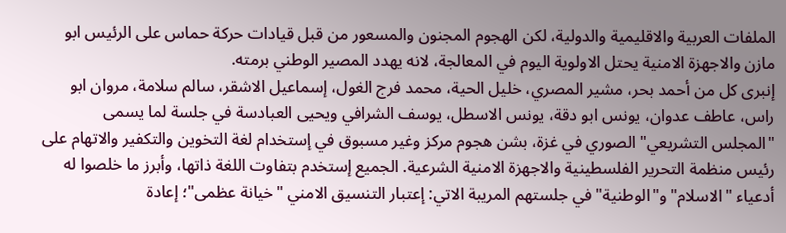الملفات العربية والاقليمية والدولية، لكن الهجوم المجنون والمسعور من قبل قيادات حركة حماس على الرئيس ابو مازن والاجهزة الامنية يحتل الاولوية اليوم في المعالجة، لانه يهدد المصير الوطني برمته.
إنبرى كل من أحمد بحر، مشير المصري، خليل الحية، محمد فرج الغول، إسماعيل الاشقر، سالم سلامة، مروان ابو راس، عاطف عدوان، يونس ابو دقة، يونس الاسطل، يوسف الشرافي ويحيى العبادسة في جلسة لما يسمى "المجلس التشريعي" الصوري في غزة، بشن هجوم مركز وغير مسبوق في إستخدام لغة التخوين والتكفير والاتهام على رئيس منظمة التحرير الفلسطينية والاجهزة الامنية الشرعية. الجميع إستخدم بتفاوت اللغة ذاتها، وأبرز ما خلصوا له أدعياء "الاسلام" و"الوطنية" في جلستهم المريبة الاتي: إعتبار التنسيق الامني "خيانة عظمى"؛ إعادة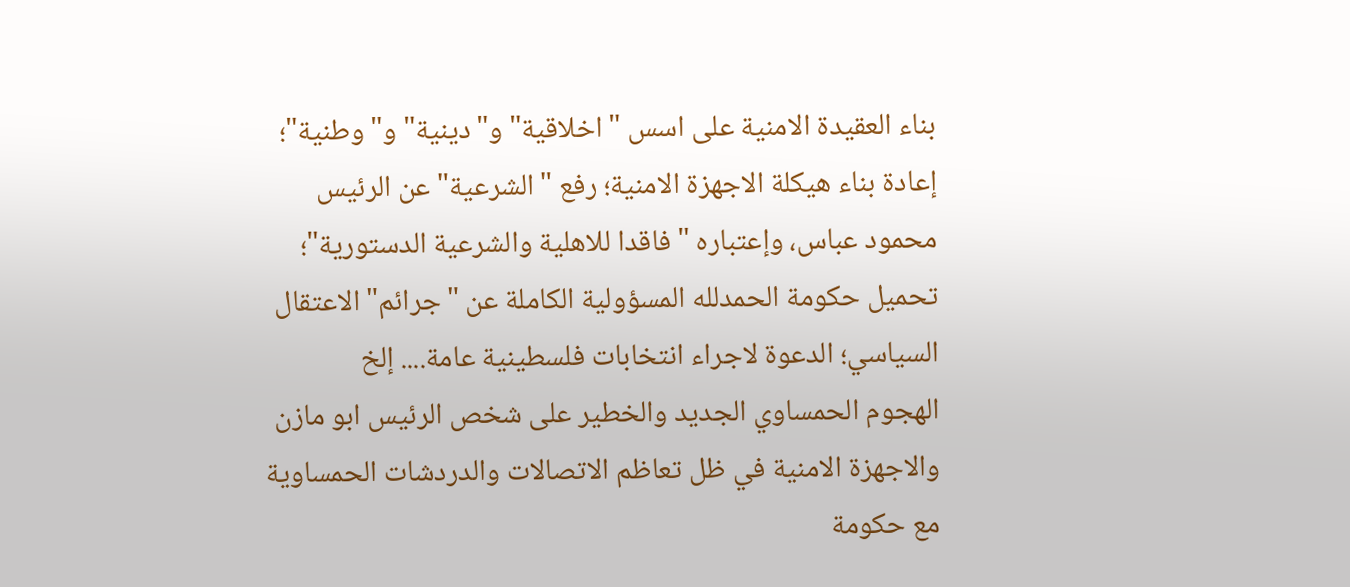بناء العقيدة الامنية على اسس "اخلاقية" و"دينية" و"وطنية"؛ إعادة بناء هيكلة الاجهزة الامنية؛ رفع "الشرعية" عن الرئيس محمود عباس، وإعتباره "فاقدا للاهلية والشرعية الدستورية"؛ تحميل حكومة الحمدلله المسؤولية الكاملة عن "جرائم" الاعتقال السياسي؛ الدعوة لاجراء انتخابات فلسطينية عامة.... إلخ
الهجوم الحمساوي الجديد والخطير على شخص الرئيس ابو مازن والاجهزة الامنية في ظل تعاظم الاتصالات والدردشات الحمساوية مع حكومة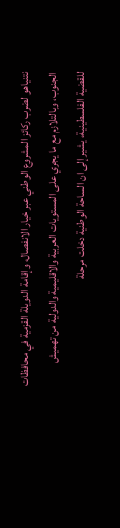نتنياهو لضرب ركائز المشروع الوطني عبر خيار الانفصال، وإقامة الدويلة القزمية في محافظات الجنوب، وبالتلازم مع ما يجري على المستويات العربية والاقليمية والدولية من تهميش للقضية الفلسطينية، يشير إلى ان الساحة الوطنية دخلت مرحلة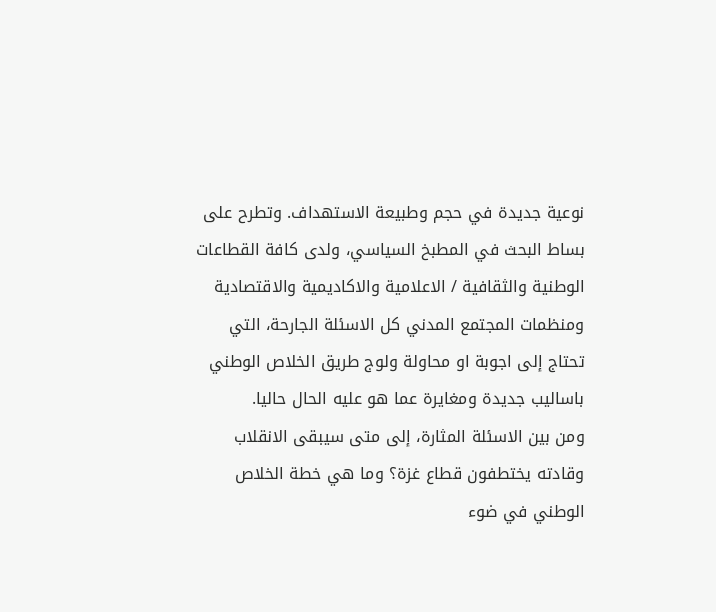نوعية جديدة في حجم وطبيعة الاستهداف. وتطرح على بساط البحث في المطبخ السياسي، ولدى كافة القطاعات الوطنية والثقافية / الاعلامية والاكاديمية والاقتصادية ومنظمات المجتمع المدني كل الاسئلة الجارحة، التي تحتاج إلى اجوبة او محاولة ولوج طريق الخلاص الوطني باساليب جديدة ومغايرة عما هو عليه الحال حاليا.
ومن بين الاسئلة المثارة، إلى متى سيبقى الانقلاب وقادته يختطفون قطاع غزة؟ وما هي خطة الخلاص الوطني في ضوء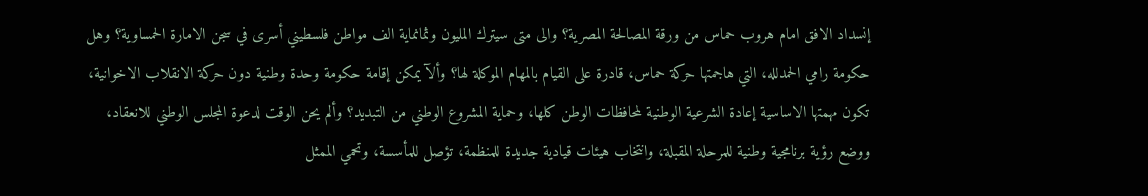إنسداد الافق امام هروب حماس من ورقة المصالحة المصرية؟ والى متى سيترك المليون وثمانماية الف مواطن فلسطيني أسرى في سجن الامارة الحمساوية؟ وهل حكومة رامي الحمدلله، التي هاجمتها حركة حماس، قادرة على القيام بالمهام الموكلة لها؟ وألآ يمكن إقامة حكومة وحدة وطنية دون حركة الانقلاب الاخوانية، تكون مهمتها الاساسية إعادة الشرعية الوطنية لمحافظات الوطن كلها، وحماية المشروع الوطني من التبديد؟ وألم يحن الوقت لدعوة المجلس الوطني للانعقاد، ووضع رؤية برنامجية وطنية للمرحلة المقبلة، وانتخاب هيئات قيادية جديدة للمنظمة، تؤصل للمأسسة، وتحمي الممثل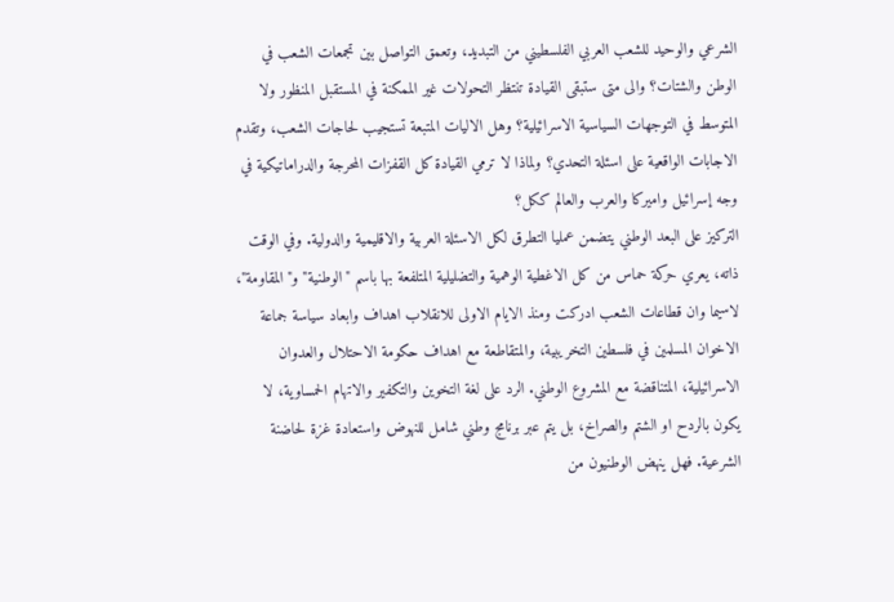الشرعي والوحيد للشعب العربي الفلسطيني من التبديد، وتعمق التواصل بين تجمعات الشعب في الوطن والشتات؟ والى متى ستبقى القيادة تنتظر التحولات غير الممكنة في المستقبل المنظور ولا المتوسط في التوجهات السياسية الاسرائيلية؟ وهل الاليات المتبعة تستجيب لحاجات الشعب، وتقدم الاجابات الواقعية على اسئلة التحدي؟ ولماذا لا ترمي القيادة كل القفزات المحرجة والدراماتيكية في وجه إسرائيل واميركا والعرب والعالم ككل؟
التركيز على البعد الوطني يتضمن عمليا التطرق لكل الاسئلة العربية والاقليمية والدولية. وفي الوقت ذاته، يعري حركة حماس من كل الاغطية الوهمية والتضليلية المتلفعة بها باسم "الوطنية" و"المقاومة"، لاسيما وان قطاعات الشعب ادركت ومنذ الايام الاولى للانقلاب اهداف وابعاد سياسة جماعة الاخوان المسلمين في فلسطين التخريبية، والمتقاطعة مع اهداف حكومة الاحتلال والعدوان الاسرائيلية، المتناقضة مع المشروع الوطني. الرد على لغة التخوين والتكفير والاتهام الحمساوية، لا يكون بالردح او الشتم والصراخ، بل يتم عبر برنامج وطني شامل للنهوض واستعادة غزة لحاضنة الشرعية. فهل ينهض الوطنيون من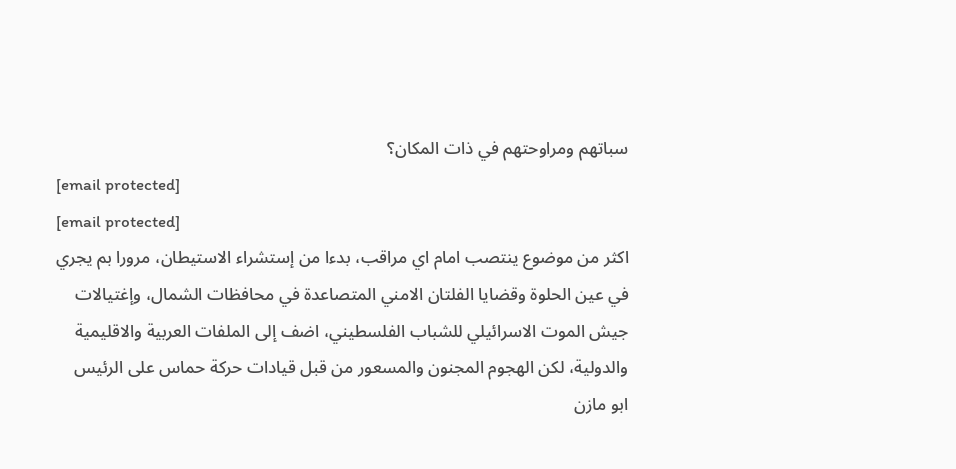سباتهم ومراوحتهم في ذات المكان؟
[email protected]
[email protected]
اكثر من موضوع ينتصب امام اي مراقب، بدءا من إستشراء الاستيطان، مرورا بم يجري في عين الحلوة وقضايا الفلتان الامني المتصاعدة في محافظات الشمال، وإغتيالات جيش الموت الاسرائيلي للشباب الفلسطيني، اضف إلى الملفات العربية والاقليمية والدولية، لكن الهجوم المجنون والمسعور من قبل قيادات حركة حماس على الرئيس ابو مازن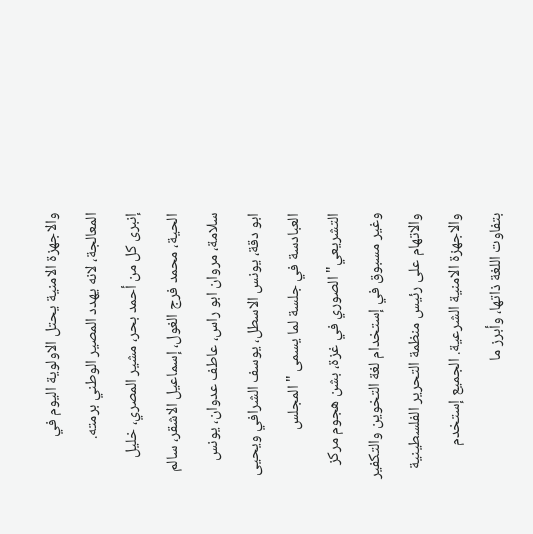والاجهزة الامنية يحتل الاولوية اليوم في المعالجة، لانه يهدد المصير الوطني برمته.
إنبرى كل من أحمد بحر، مشير المصري، خليل الحية، محمد فرج الغول، إسماعيل الاشقر، سالم سلامة، مروان ابو راس، عاطف عدوان، يونس ابو دقة، يونس الاسطل، يوسف الشرافي ويحيى العبادسة في جلسة لما يسمى "المجلس التشريعي" الصوري في غزة، بشن هجوم مركز وغير مسبوق في إستخدام لغة التخوين والتكفير والاتهام على رئيس منظمة التحرير الفلسطينية والاجهزة الامنية الشرعية. الجميع إستخدم بتفاوت اللغة ذاتها، وأبرز ما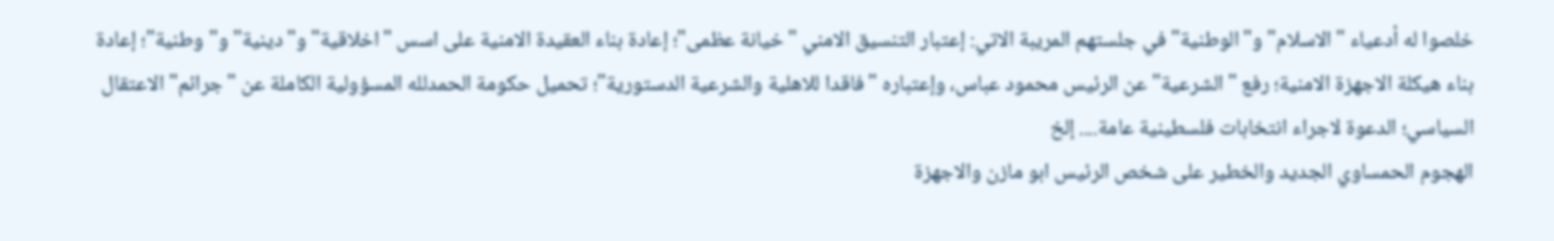خلصوا له أدعياء "الاسلام" و"الوطنية" في جلستهم المريبة الاتي: إعتبار التنسيق الامني "خيانة عظمى"؛ إعادة بناء العقيدة الامنية على اسس "اخلاقية" و"دينية" و"وطنية"؛ إعادة بناء هيكلة الاجهزة الامنية؛ رفع "الشرعية" عن الرئيس محمود عباس، وإعتباره "فاقدا للاهلية والشرعية الدستورية"؛ تحميل حكومة الحمدلله المسؤولية الكاملة عن "جرائم" الاعتقال السياسي؛ الدعوة لاجراء انتخابات فلسطينية عامة.... إلخ
الهجوم الحمساوي الجديد والخطير على شخص الرئيس ابو مازن والاجهزة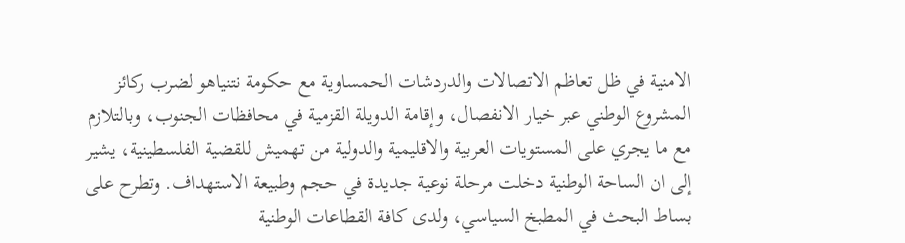الامنية في ظل تعاظم الاتصالات والدردشات الحمساوية مع حكومة نتنياهو لضرب ركائز المشروع الوطني عبر خيار الانفصال، وإقامة الدويلة القزمية في محافظات الجنوب، وبالتلازم مع ما يجري على المستويات العربية والاقليمية والدولية من تهميش للقضية الفلسطينية، يشير إلى ان الساحة الوطنية دخلت مرحلة نوعية جديدة في حجم وطبيعة الاستهداف. وتطرح على بساط البحث في المطبخ السياسي، ولدى كافة القطاعات الوطنية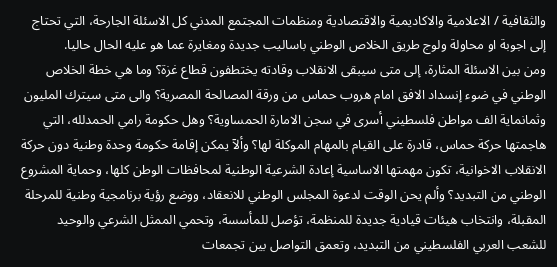والثقافية / الاعلامية والاكاديمية والاقتصادية ومنظمات المجتمع المدني كل الاسئلة الجارحة، التي تحتاج إلى اجوبة او محاولة ولوج طريق الخلاص الوطني باساليب جديدة ومغايرة عما هو عليه الحال حاليا.
ومن بين الاسئلة المثارة، إلى متى سيبقى الانقلاب وقادته يختطفون قطاع غزة؟ وما هي خطة الخلاص الوطني في ضوء إنسداد الافق امام هروب حماس من ورقة المصالحة المصرية؟ والى متى سيترك المليون وثمانماية الف مواطن فلسطيني أسرى في سجن الامارة الحمساوية؟ وهل حكومة رامي الحمدلله، التي هاجمتها حركة حماس، قادرة على القيام بالمهام الموكلة لها؟ وألآ يمكن إقامة حكومة وحدة وطنية دون حركة الانقلاب الاخوانية، تكون مهمتها الاساسية إعادة الشرعية الوطنية لمحافظات الوطن كلها، وحماية المشروع الوطني من التبديد؟ وألم يحن الوقت لدعوة المجلس الوطني للانعقاد، ووضع رؤية برنامجية وطنية للمرحلة المقبلة، وانتخاب هيئات قيادية جديدة للمنظمة، تؤصل للمأسسة، وتحمي الممثل الشرعي والوحيد للشعب العربي الفلسطيني من التبديد، وتعمق التواصل بين تجمعات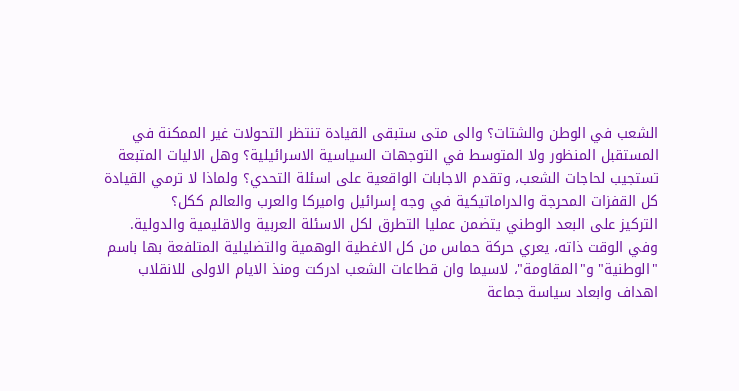الشعب في الوطن والشتات؟ والى متى ستبقى القيادة تنتظر التحولات غير الممكنة في المستقبل المنظور ولا المتوسط في التوجهات السياسية الاسرائيلية؟ وهل الاليات المتبعة تستجيب لحاجات الشعب، وتقدم الاجابات الواقعية على اسئلة التحدي؟ ولماذا لا ترمي القيادة كل القفزات المحرجة والدراماتيكية في وجه إسرائيل واميركا والعرب والعالم ككل؟
التركيز على البعد الوطني يتضمن عمليا التطرق لكل الاسئلة العربية والاقليمية والدولية. وفي الوقت ذاته، يعري حركة حماس من كل الاغطية الوهمية والتضليلية المتلفعة بها باسم "الوطنية" و"المقاومة"، لاسيما وان قطاعات الشعب ادركت ومنذ الايام الاولى للانقلاب اهداف وابعاد سياسة جماعة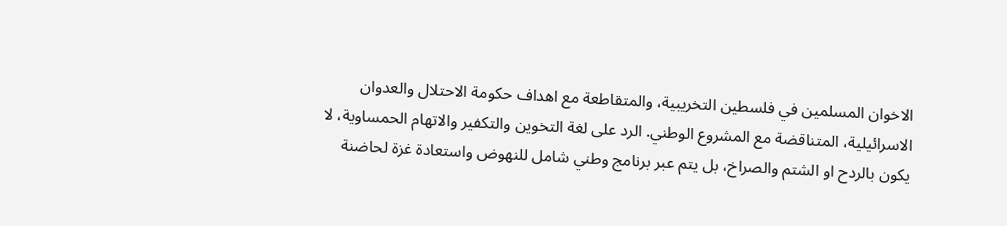الاخوان المسلمين في فلسطين التخريبية، والمتقاطعة مع اهداف حكومة الاحتلال والعدوان الاسرائيلية، المتناقضة مع المشروع الوطني. الرد على لغة التخوين والتكفير والاتهام الحمساوية، لا يكون بالردح او الشتم والصراخ، بل يتم عبر برنامج وطني شامل للنهوض واستعادة غزة لحاضنة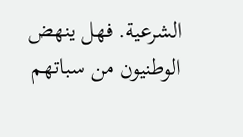الشرعية. فهل ينهض الوطنيون من سباتهم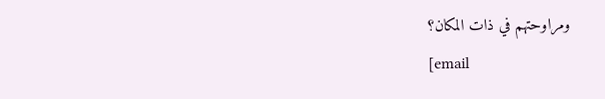ومراوحتهم في ذات المكان؟
[email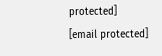protected]
[email protected]